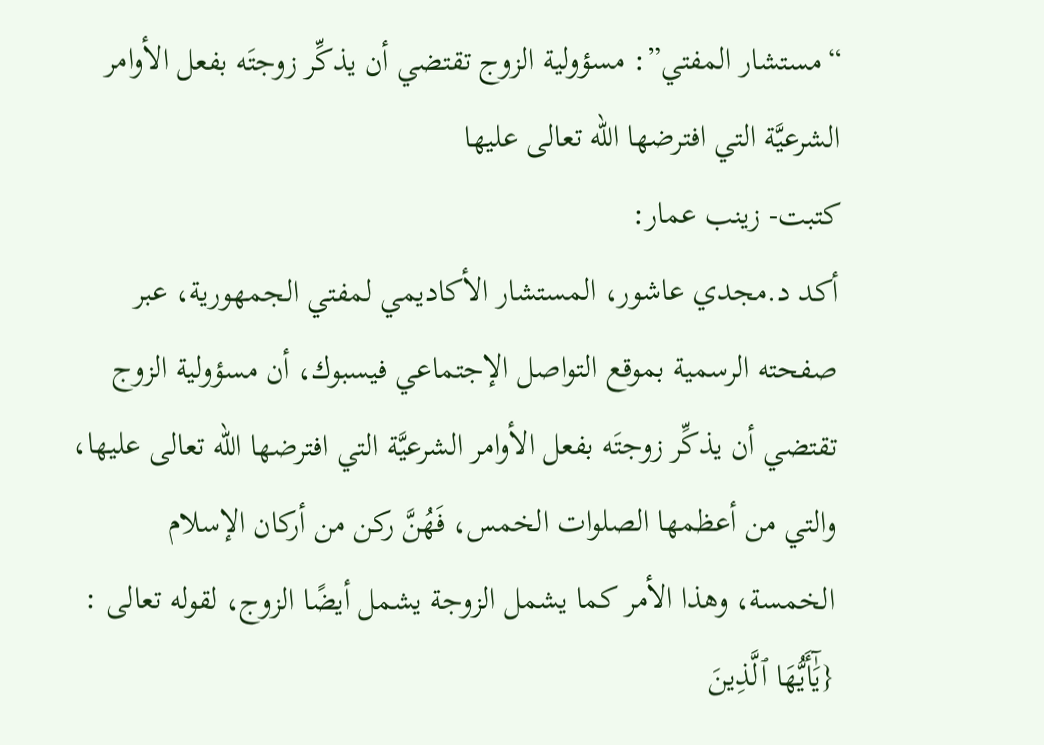“مستشار المفتي”: مسؤولية الزوج تقتضي أن يذكِّر زوجتَه بفعل الأوامر الشرعيَّة التي افترضها الله تعالى عليها
كتبت- زينب عمار:
أكد د.مجدي عاشور، المستشار الأكاديمي لمفتي الجمهورية، عبر صفحته الرسمية بموقع التواصل الإجتماعي فيسبوك، أن مسؤولية الزوج تقتضي أن يذكِّر زوجتَه بفعل الأوامر الشرعيَّة التي افترضها الله تعالى عليها، والتي من أعظمها الصلوات الخمس، فَهُنَّ ركن من أركان الإسلام الخمسة، وهذا الأمر كما يشمل الزوجة يشمل أيضًا الزوج، لقوله تعالى : {يَٰٓأَيُّهَا ٱلَّذِينَ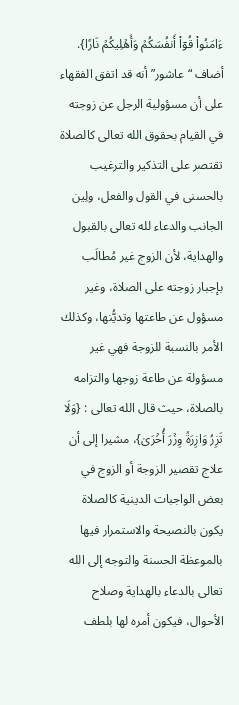ءَامَنُواْ قُوٓاْ أَنفُسَكُمۡ وَأَهۡلِيكُمۡ نَارٗا}.
أضاف “عاشور” أنه قد اتفق الفقهاء على أن مسؤولية الرجل عن زوجته في القيام بحقوق الله تعالى كالصلاة تقتصر على التذكير والترغيب بالحسنى في القول والفعل، ولِين الجانب والدعاء لله تعالى بالقبول والهداية، لأن الزوج غير مُطالَب بإجبار زوجته على الصلاة، وغير مسؤول عن طاعتها وتديُّنها، وكذلك الأمر بالنسبة للزوجة فهي غير مسؤولة عن طاعة زوجها والتزامه بالصلاة، حيث قال الله تعالى : {وَلَا تَزِرُ وَازِرَةٞ وِزۡرَ أُخۡرَىٰ}، مشيرا إلى أن علاج تقصير الزوجة أو الزوج في بعض الواجبات الدينية كالصلاة يكون بالنصيحة والاستمرار فيها بالموعظة الحسنة والتوجه إلى الله تعالى بالدعاء بالهداية وصلاح الأحوال، فيكون أمره لها بلطف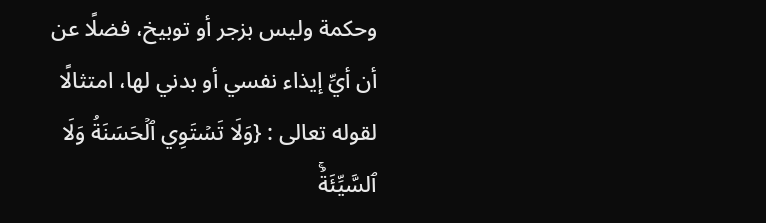وحكمة وليس بزجر أو توبيخ، فضلًا عن أن أيِّ إيذاء نفسي أو بدني لها، امتثالًا لقوله تعالى : {وَلَا تَسۡتَوِي ٱلۡحَسَنَةُ وَلَا ٱلسَّيِّئَةُۚ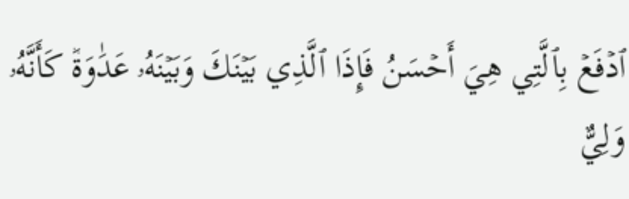ٱدۡفَعۡ بِٱلَّتِي هِيَ أَحۡسَنُ فَإِذَا ٱلَّذِي بَيۡنَكَ وَبَيۡنَهُۥ عَدَٰوَةٞ كَأَنَّهُۥ وَلِيٌّ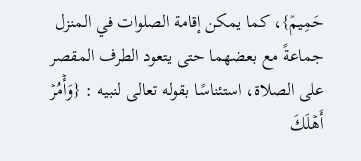حَمِيمٞ}، كما يمكن إقامة الصلوات في المنزل جماعةً مع بعضهما حتى يتعود الطرف المقصر على الصلاة، استئناسًا بقوله تعالى لنبيه : {وَأۡمُرۡ أَهۡلَكَ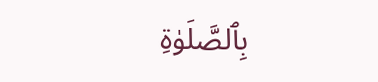بِٱلصَّلَوٰةِ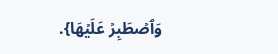وَٱصۡطَبِرۡ عَلَيۡهَا}.